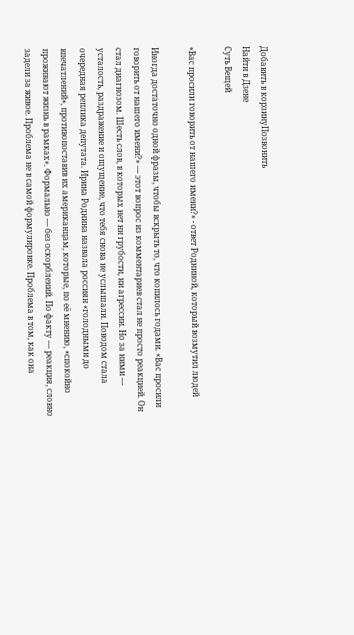Добавить в корзинуПозвонить
Найти в Дзене
Суть Вещей

«Вас просили говорить от нашего имени?» - ответ Родниной, который возмутил людей

Иногда достаточно одной фразы, чтобы вскрыть то, что копилось годами. «Вас просили говорить от нашего имени?» — этот вопрос из комментариев стал не просто реакцией. Он стал диагнозом. Шесть слов, в которых нет ни грубости, ни агрессии. Но за ними — усталость, раздражение и ощущение, что тебя снова не услышали. Поводом стала очередная реплика депутата. Ирина Роднина назвала россиян «голодными до впечатлений», противопоставив их американцам, которые, по её мнению, «спокойно проживают жизнь в рамках». Формально — без оскорблений. По факту — реакция, словно задели за живое. Проблема не в самой формулировке. Проблема в том, как она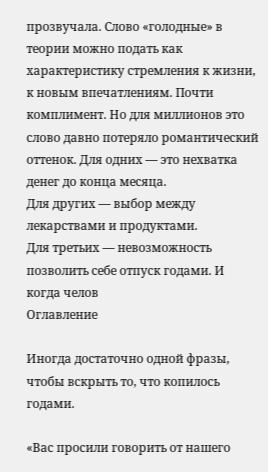прозвучала. Слово «голодные» в теории можно подать как характеристику стремления к жизни, к новым впечатлениям. Почти комплимент. Но для миллионов это слово давно потеряло романтический оттенок. Для одних — это нехватка денег до конца месяца.
Для других — выбор между лекарствами и продуктами.
Для третьих — невозможность позволить себе отпуск годами. И когда челов
Оглавление

Иногда достаточно одной фразы, чтобы вскрыть то, что копилось годами.

«Вас просили говорить от нашего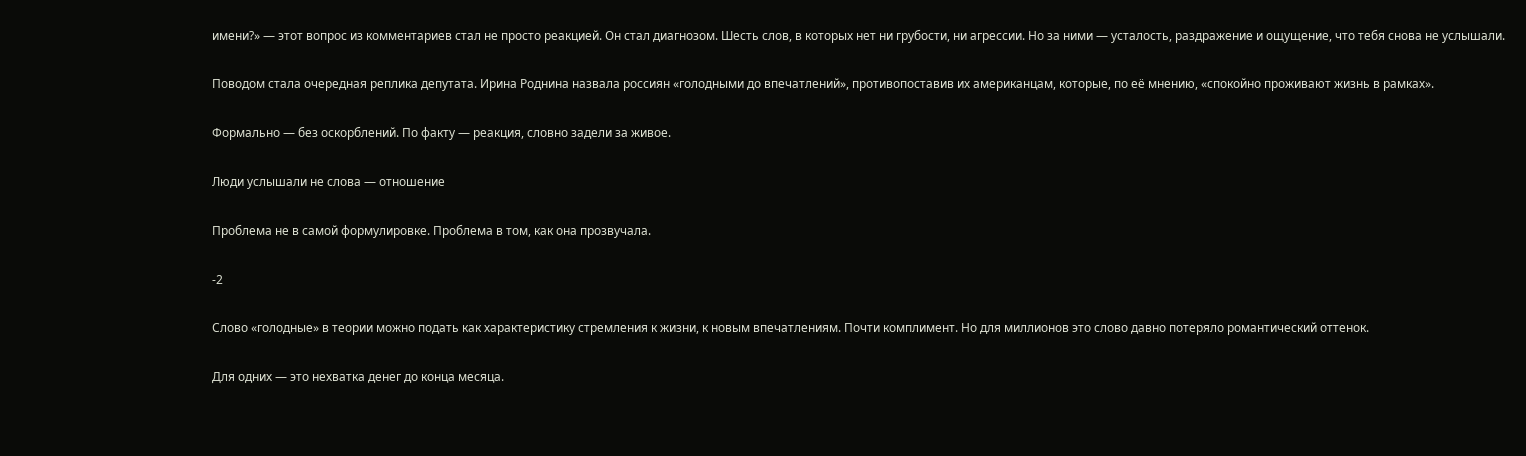имени?» — этот вопрос из комментариев стал не просто реакцией. Он стал диагнозом. Шесть слов, в которых нет ни грубости, ни агрессии. Но за ними — усталость, раздражение и ощущение, что тебя снова не услышали.

Поводом стала очередная реплика депутата. Ирина Роднина назвала россиян «голодными до впечатлений», противопоставив их американцам, которые, по её мнению, «спокойно проживают жизнь в рамках».

Формально — без оскорблений. По факту — реакция, словно задели за живое.

Люди услышали не слова — отношение

Проблема не в самой формулировке. Проблема в том, как она прозвучала.

-2

Слово «голодные» в теории можно подать как характеристику стремления к жизни, к новым впечатлениям. Почти комплимент. Но для миллионов это слово давно потеряло романтический оттенок.

Для одних — это нехватка денег до конца месяца.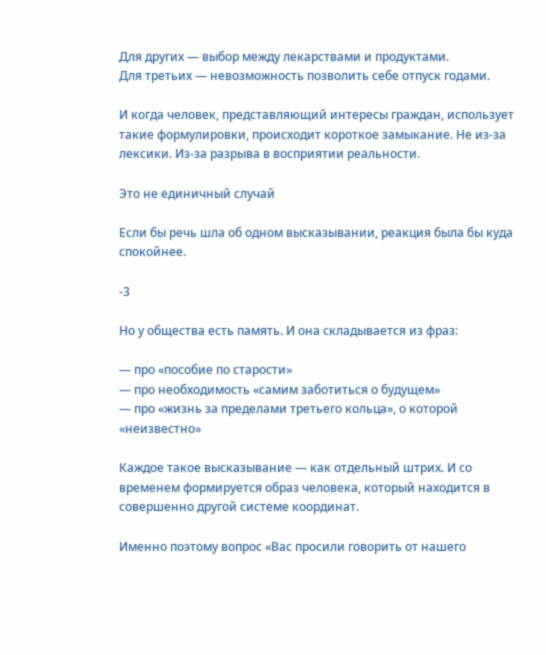Для других — выбор между лекарствами и продуктами.
Для третьих — невозможность позволить себе отпуск годами.

И когда человек, представляющий интересы граждан, использует такие формулировки, происходит короткое замыкание. Не из-за лексики. Из-за разрыва в восприятии реальности.

Это не единичный случай

Если бы речь шла об одном высказывании, реакция была бы куда спокойнее.

-3

Но у общества есть память. И она складывается из фраз:

— про «пособие по старости»
— про необходимость «самим заботиться о будущем»
— про «жизнь за пределами третьего кольца», о которой «неизвестно»

Каждое такое высказывание — как отдельный штрих. И со временем формируется образ человека, который находится в совершенно другой системе координат.

Именно поэтому вопрос «Вас просили говорить от нашего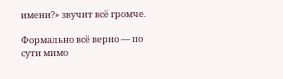имени?» звучит всё громче.

Формально всё верно — по сути мимо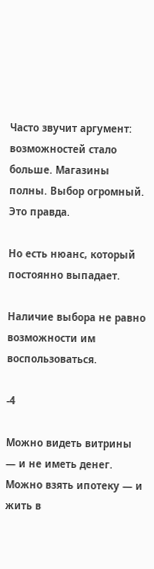Часто звучит аргумент: возможностей стало больше. Магазины полны. Выбор огромный. Это правда.

Но есть нюанс, который постоянно выпадает.

Наличие выбора не равно возможности им воспользоваться.

-4

Можно видеть витрины — и не иметь денег.
Можно взять ипотеку — и жить в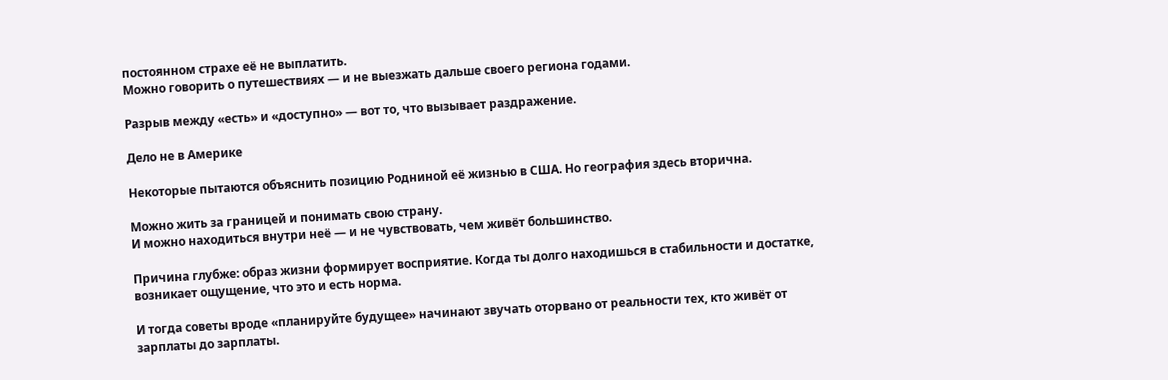постоянном страхе её не выплатить.
Можно говорить о путешествиях — и не выезжать дальше своего региона годами.

Разрыв между «есть» и «доступно» — вот то, что вызывает раздражение.

Дело не в Америке

Некоторые пытаются объяснить позицию Родниной её жизнью в США. Но география здесь вторична.

Можно жить за границей и понимать свою страну.
И можно находиться внутри неё — и не чувствовать, чем живёт большинство.

Причина глубже: образ жизни формирует восприятие. Когда ты долго находишься в стабильности и достатке, возникает ощущение, что это и есть норма.

И тогда советы вроде «планируйте будущее» начинают звучать оторвано от реальности тех, кто живёт от зарплаты до зарплаты.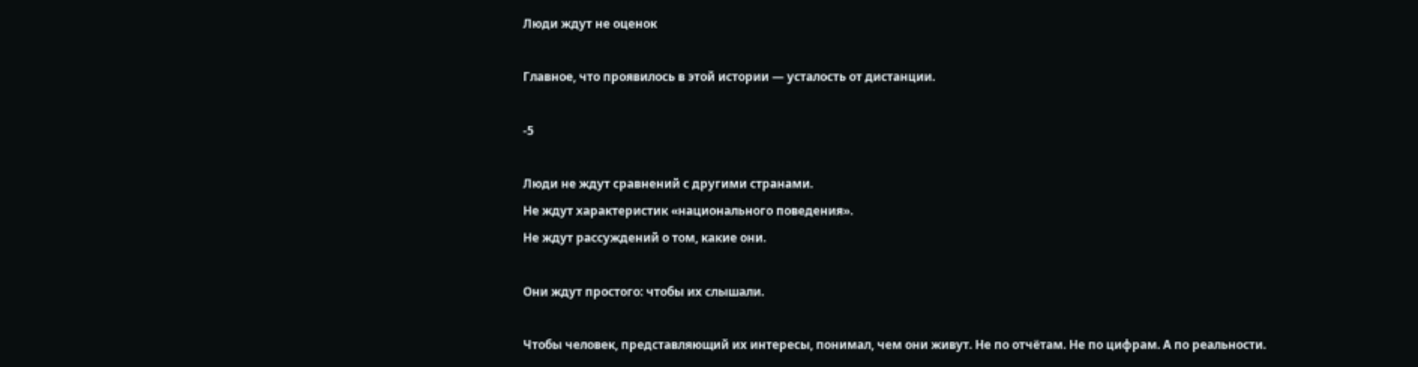Люди ждут не оценок

Главное, что проявилось в этой истории — усталость от дистанции.

-5

Люди не ждут сравнений с другими странами.
Не ждут характеристик «национального поведения».
Не ждут рассуждений о том, какие они.

Они ждут простого: чтобы их слышали.

Чтобы человек, представляющий их интересы, понимал, чем они живут. Не по отчётам. Не по цифрам. А по реальности.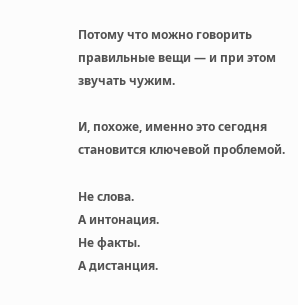Потому что можно говорить правильные вещи — и при этом звучать чужим.

И, похоже, именно это сегодня становится ключевой проблемой.

Не слова.
А интонация.
Не факты.
А дистанция.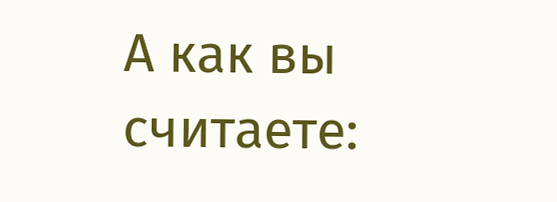А как вы считаете: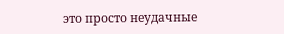это просто неудачные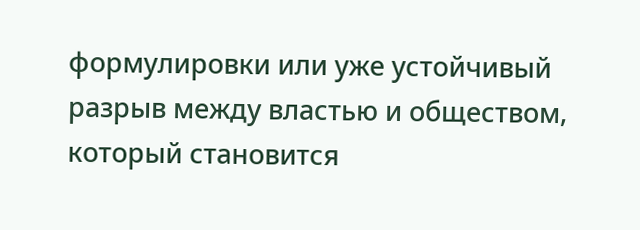формулировки или уже устойчивый разрыв между властью и обществом, который становится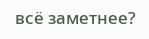всё заметнее?